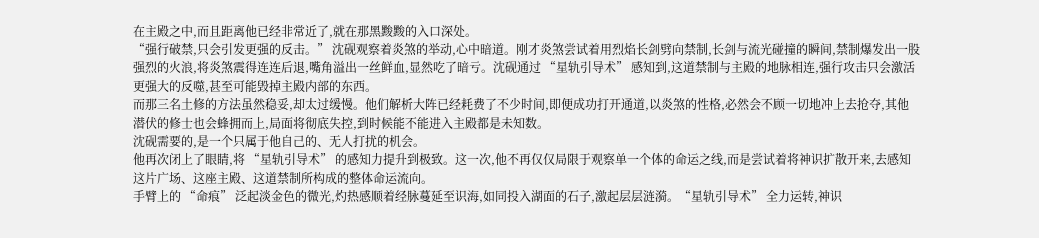在主殿之中,而且距离他已经非常近了,就在那黑黢黢的入口深处。
“强行破禁,只会引发更强的反击。” 沈砚观察着炎煞的举动,心中暗道。刚才炎煞尝试着用烈焰长剑劈向禁制,长剑与流光碰撞的瞬间,禁制爆发出一股强烈的火浪,将炎煞震得连连后退,嘴角溢出一丝鲜血,显然吃了暗亏。沈砚通过 “星轨引导术” 感知到,这道禁制与主殿的地脉相连,强行攻击只会激活更强大的反噬,甚至可能毁掉主殿内部的东西。
而那三名土修的方法虽然稳妥,却太过缓慢。他们解析大阵已经耗费了不少时间,即便成功打开通道,以炎煞的性格,必然会不顾一切地冲上去抢夺,其他潜伏的修士也会蜂拥而上,局面将彻底失控,到时候能不能进入主殿都是未知数。
沈砚需要的,是一个只属于他自己的、无人打扰的机会。
他再次闭上了眼睛,将 “星轨引导术” 的感知力提升到极致。这一次,他不再仅仅局限于观察单一个体的命运之线,而是尝试着将神识扩散开来,去感知这片广场、这座主殿、这道禁制所构成的整体命运流向。
手臂上的 “命痕” 泛起淡金色的微光,灼热感顺着经脉蔓延至识海,如同投入湖面的石子,激起层层涟漪。“星轨引导术” 全力运转,神识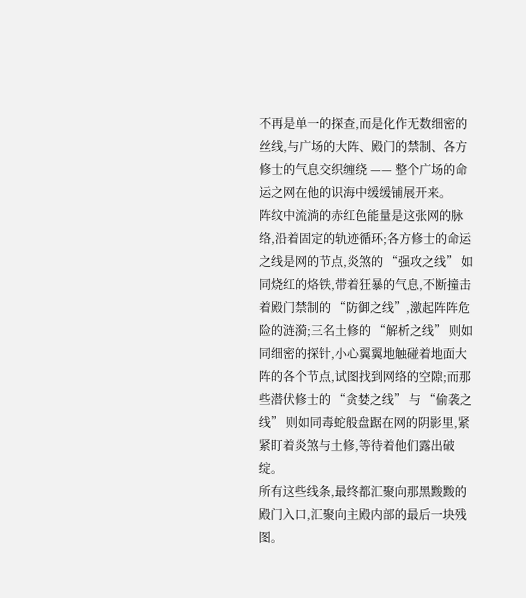不再是单一的探查,而是化作无数细密的丝线,与广场的大阵、殿门的禁制、各方修士的气息交织缠绕 —— 整个广场的命运之网在他的识海中缓缓铺展开来。
阵纹中流淌的赤红色能量是这张网的脉络,沿着固定的轨迹循环;各方修士的命运之线是网的节点,炎煞的 “强攻之线” 如同烧红的烙铁,带着狂暴的气息,不断撞击着殿门禁制的 “防御之线”,激起阵阵危险的涟漪;三名土修的 “解析之线” 则如同细密的探针,小心翼翼地触碰着地面大阵的各个节点,试图找到网络的空隙;而那些潜伏修士的 “贪婪之线” 与 “偷袭之线” 则如同毒蛇般盘踞在网的阴影里,紧紧盯着炎煞与土修,等待着他们露出破绽。
所有这些线条,最终都汇聚向那黑黢黢的殿门入口,汇聚向主殿内部的最后一块残图。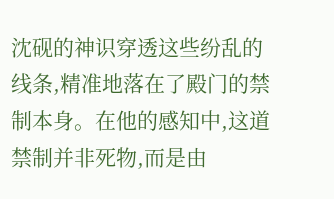沈砚的神识穿透这些纷乱的线条,精准地落在了殿门的禁制本身。在他的感知中,这道禁制并非死物,而是由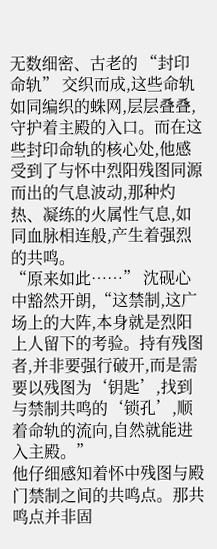无数细密、古老的 “封印命轨” 交织而成,这些命轨如同编织的蛛网,层层叠叠,守护着主殿的入口。而在这些封印命轨的核心处,他感受到了与怀中烈阳残图同源而出的气息波动,那种灼热、凝练的火属性气息,如同血脉相连般,产生着强烈的共鸣。
“原来如此……” 沈砚心中豁然开朗,“这禁制,这广场上的大阵,本身就是烈阳上人留下的考验。持有残图者,并非要强行破开,而是需要以残图为‘钥匙’,找到与禁制共鸣的‘锁孔’,顺着命轨的流向,自然就能进入主殿。”
他仔细感知着怀中残图与殿门禁制之间的共鸣点。那共鸣点并非固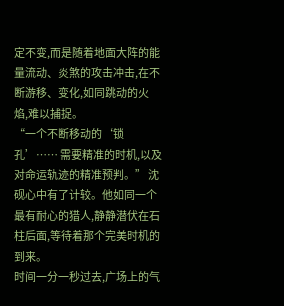定不变,而是随着地面大阵的能量流动、炎煞的攻击冲击,在不断游移、变化,如同跳动的火焰,难以捕捉。
“一个不断移动的‘锁孔’…… 需要精准的时机,以及对命运轨迹的精准预判。” 沈砚心中有了计较。他如同一个最有耐心的猎人,静静潜伏在石柱后面,等待着那个完美时机的到来。
时间一分一秒过去,广场上的气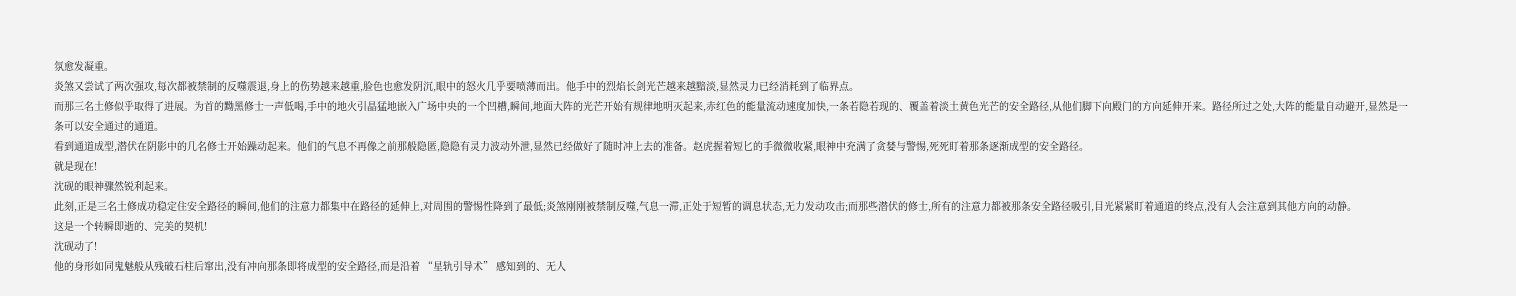氛愈发凝重。
炎煞又尝试了两次强攻,每次都被禁制的反噬震退,身上的伤势越来越重,脸色也愈发阴沉,眼中的怒火几乎要喷薄而出。他手中的烈焰长剑光芒越来越黯淡,显然灵力已经消耗到了临界点。
而那三名土修似乎取得了进展。为首的黝黑修士一声低喝,手中的地火引晶猛地嵌入广场中央的一个凹槽,瞬间,地面大阵的光芒开始有规律地明灭起来,赤红色的能量流动速度加快,一条若隐若现的、覆盖着淡土黄色光芒的安全路径,从他们脚下向殿门的方向延伸开来。路径所过之处,大阵的能量自动避开,显然是一条可以安全通过的通道。
看到通道成型,潜伏在阴影中的几名修士开始躁动起来。他们的气息不再像之前那般隐匿,隐隐有灵力波动外泄,显然已经做好了随时冲上去的准备。赵虎握着短匕的手微微收紧,眼神中充满了贪婪与警惕,死死盯着那条逐渐成型的安全路径。
就是现在!
沈砚的眼神骤然锐利起来。
此刻,正是三名土修成功稳定住安全路径的瞬间,他们的注意力都集中在路径的延伸上,对周围的警惕性降到了最低;炎煞刚刚被禁制反噬,气息一滞,正处于短暂的调息状态,无力发动攻击;而那些潜伏的修士,所有的注意力都被那条安全路径吸引,目光紧紧盯着通道的终点,没有人会注意到其他方向的动静。
这是一个转瞬即逝的、完美的契机!
沈砚动了!
他的身形如同鬼魅般从残破石柱后窜出,没有冲向那条即将成型的安全路径,而是沿着 “星轨引导术” 感知到的、无人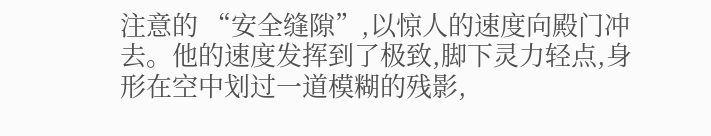注意的 “安全缝隙”,以惊人的速度向殿门冲去。他的速度发挥到了极致,脚下灵力轻点,身形在空中划过一道模糊的残影,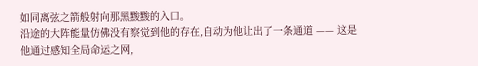如同离弦之箭般射向那黑黢黢的入口。
沿途的大阵能量仿佛没有察觉到他的存在,自动为他让出了一条通道 —— 这是他通过感知全局命运之网,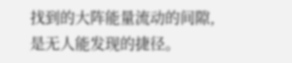找到的大阵能量流动的间隙,是无人能发现的捷径。